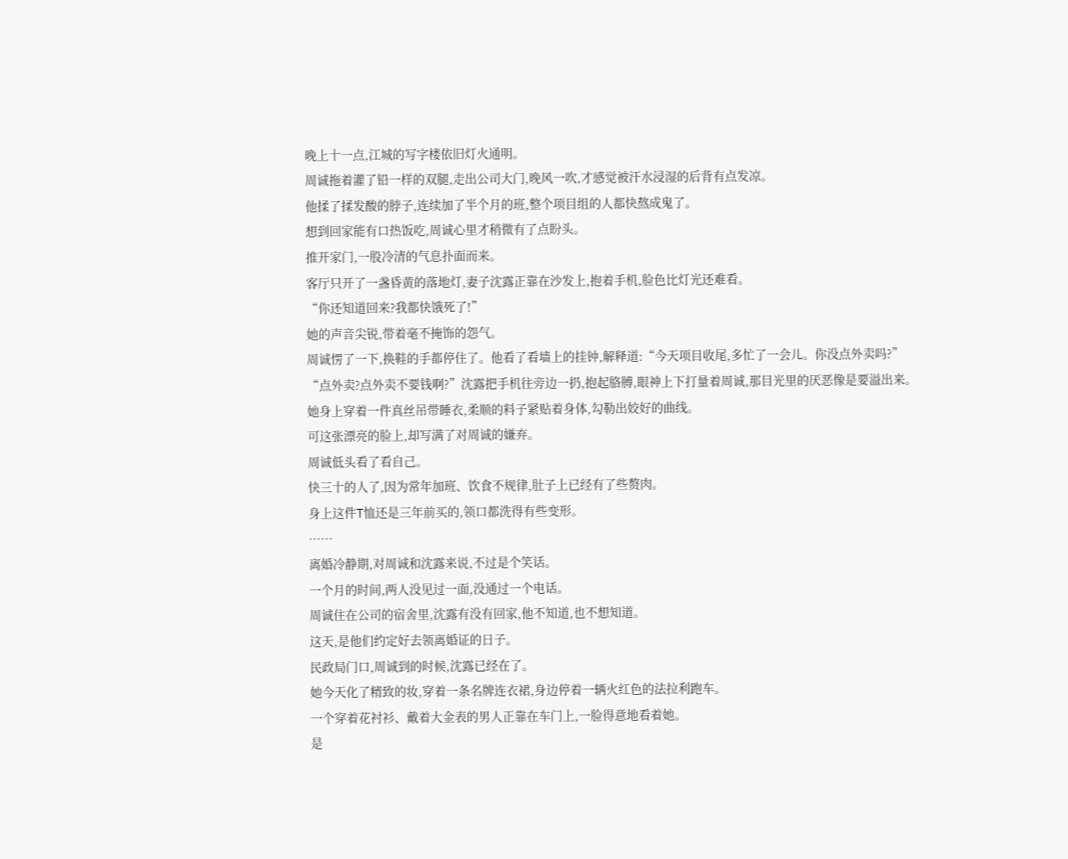晚上十一点,江城的写字楼依旧灯火通明。
周诚拖着灌了铅一样的双腿,走出公司大门,晚风一吹,才感觉被汗水浸湿的后背有点发凉。
他揉了揉发酸的脖子,连续加了半个月的班,整个项目组的人都快熬成鬼了。
想到回家能有口热饭吃,周诚心里才稍微有了点盼头。
推开家门,一股冷清的气息扑面而来。
客厅只开了一盏昏黄的落地灯,妻子沈露正靠在沙发上,抱着手机,脸色比灯光还难看。
“你还知道回来?我都快饿死了!”
她的声音尖锐,带着毫不掩饰的怨气。
周诚愣了一下,换鞋的手都停住了。他看了看墙上的挂钟,解释道:“今天项目收尾,多忙了一会儿。你没点外卖吗?”
“点外卖?点外卖不要钱啊?”沈露把手机往旁边一扔,抱起胳膊,眼神上下打量着周诚,那目光里的厌恶像是要溢出来。
她身上穿着一件真丝吊带睡衣,柔顺的料子紧贴着身体,勾勒出姣好的曲线。
可这张漂亮的脸上,却写满了对周诚的嫌弃。
周诚低头看了看自己。
快三十的人了,因为常年加班、饮食不规律,肚子上已经有了些赘肉。
身上这件T恤还是三年前买的,领口都洗得有些变形。
……
离婚冷静期,对周诚和沈露来说,不过是个笑话。
一个月的时间,两人没见过一面,没通过一个电话。
周诚住在公司的宿舍里,沈露有没有回家,他不知道,也不想知道。
这天,是他们约定好去领离婚证的日子。
民政局门口,周诚到的时候,沈露已经在了。
她今天化了精致的妆,穿着一条名牌连衣裙,身边停着一辆火红色的法拉利跑车。
一个穿着花衬衫、戴着大金表的男人正靠在车门上,一脸得意地看着她。
是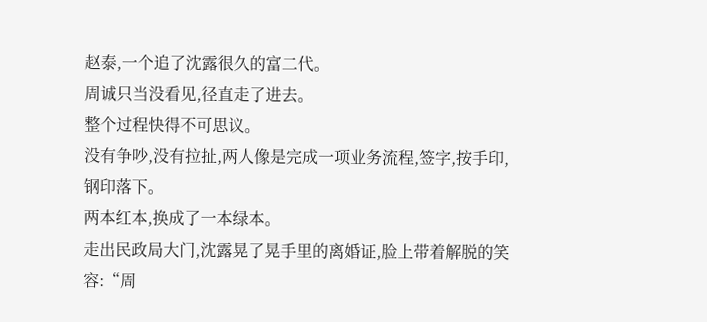赵泰,一个追了沈露很久的富二代。
周诚只当没看见,径直走了进去。
整个过程快得不可思议。
没有争吵,没有拉扯,两人像是完成一项业务流程,签字,按手印,钢印落下。
两本红本,换成了一本绿本。
走出民政局大门,沈露晃了晃手里的离婚证,脸上带着解脱的笑容:“周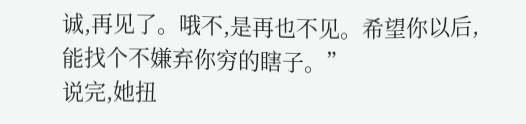诚,再见了。哦不,是再也不见。希望你以后,能找个不嫌弃你穷的瞎子。”
说完,她扭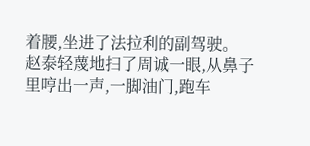着腰,坐进了法拉利的副驾驶。
赵泰轻蔑地扫了周诚一眼,从鼻子里哼出一声,一脚油门,跑车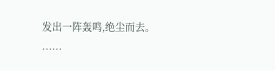发出一阵轰鸣,绝尘而去。
……